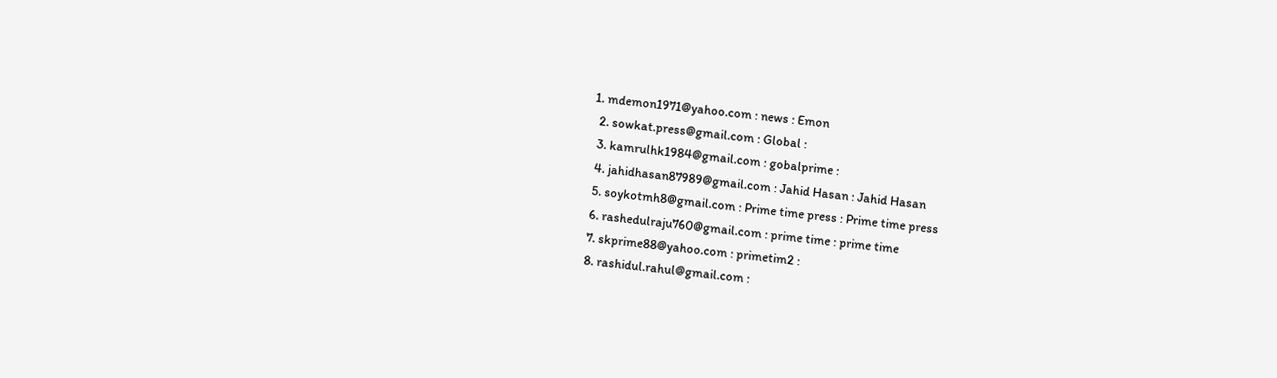1. mdemon1971@yahoo.com : news : Emon
  2. sowkat.press@gmail.com : Global :
  3. kamrulhk1984@gmail.com : gobalprime :
  4. jahidhasan87989@gmail.com : Jahid Hasan : Jahid Hasan
  5. soykotmh8@gmail.com : Prime time press : Prime time press
  6. rashedulraju760@gmail.com : prime time : prime time
  7. skprime88@yahoo.com : primetim2 :
  8. rashidul.rahul@gmail.com :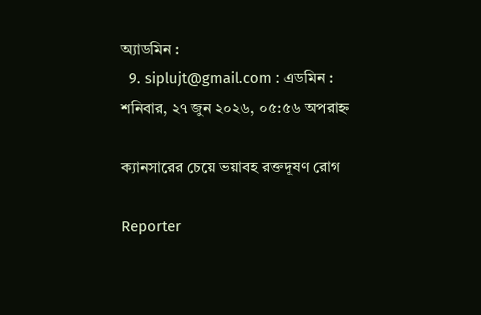অ্যাডমিন :
  9. siplujt@gmail.com : এডমিন :
শনিবার, ২৭ জুন ২০২৬, ০৫:৫৬ অপরাহ্ন

ক্যানসারের চেয়ে ভয়াবহ রক্তদূষণ রোগ

Reporter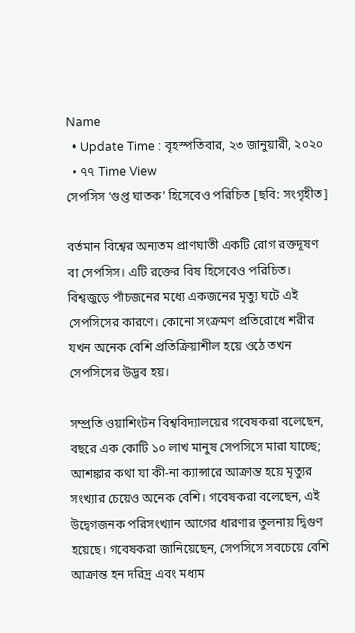Name
  • Update Time : বৃহস্পতিবার, ২৩ জানুয়ারী, ২০২০
  • ৭৭ Time View
সেপসিস ‘গুপ্ত ঘাতক’ হিসেবেও পরিচিত [ছবি: সংগৃহীত]

বর্তমান বিশ্বের অন্যতম প্রাণঘাতী একটি রোগ রক্তদূষণ বা সেপসিস। এটি রক্তের বিষ হিসেবেও পরিচিত। বিশ্বজুড়ে পাঁচজনের মধ্যে একজনের মৃত্যু ঘটে এই সেপসিসের কারণে। কোনো সংক্রমণ প্রতিরোধে শরীর যখন অনেক বেশি প্রতিক্রিয়াশীল হয়ে ওঠে তখন সেপসিসের উদ্ভব হয়।

সম্প্রতি ওয়াশিংটন বিশ্ববিদ্যালয়ের গবেষকরা বলেছেন, বছরে এক কোটি ১০ লাখ মানুষ সেপসিসে মারা যাচ্ছে; আশঙ্কার কথা যা কী-না ক্যান্সারে আক্রান্ত হয়ে মৃত্যুর সংখ্যার চেয়েও অনেক বেশি। গবেষকরা বলেছেন, এই উদ্বেগজনক পরিসংখ্যান আগের ধারণার তুলনায় দ্বিগুণ হয়েছে। গবেষকরা জানিয়েছেন, সেপসিসে সবচেয়ে বেশি আক্রান্ত হন দরিদ্র এবং মধ্যম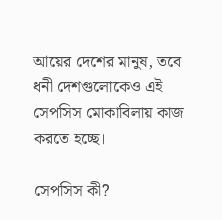আয়ের দেশের মানুষ, তবে ধনী দেশগুলোকেও এই সেপসিস মোকাবিলায় কাজ করতে হচ্ছে।

সেপসিস কী?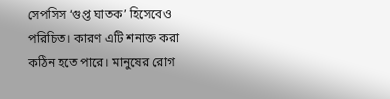সেপসিস ‘গুপ্ত ঘাতক’ হিসেবেও পরিচিত। কারণ এটি শনাক্ত করা কঠিন হতে পারে। মানুষের রোগ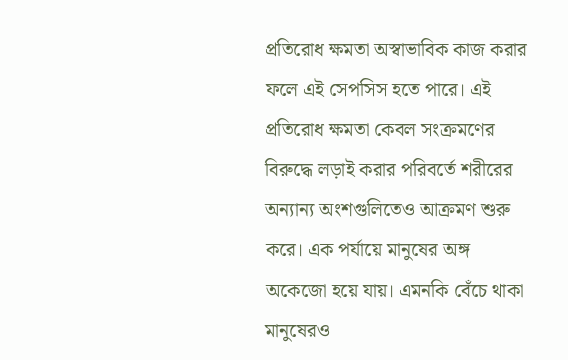প্রতিরোধ ক্ষমতা অস্বাভাবিক কাজ করার ফলে এই সেপসিস হতে পারে। এই প্রতিরোধ ক্ষমতা কেবল সংক্রমণের বিরুদ্ধে লড়াই করার পরিবর্তে শরীরের অন্যান্য অংশগুলিতেও আক্রমণ শুরু করে। এক পর্যায়ে মানুষের অঙ্গ অকেজো হয়ে যায়। এমনকি বেঁচে থাকা মানুষেরও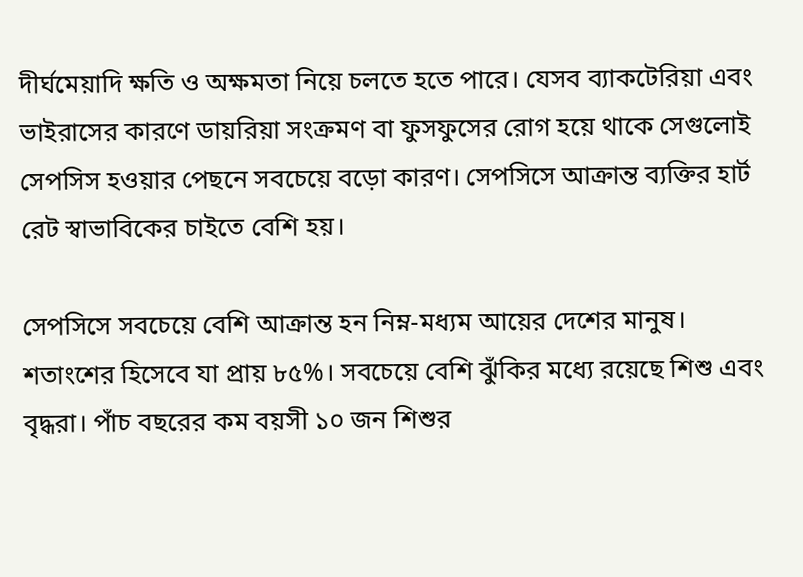দীর্ঘমেয়াদি ক্ষতি ও অক্ষমতা নিয়ে চলতে হতে পারে। যেসব ব্যাকটেরিয়া এবং ভাইরাসের কারণে ডায়রিয়া সংক্রমণ বা ফুসফুসের রোগ হয়ে থাকে সেগুলোই সেপসিস হওয়ার পেছনে সবচেয়ে বড়ো কারণ। সেপসিসে আক্রান্ত ব্যক্তির হার্ট রেট স্বাভাবিকের চাইতে বেশি হয়।

সেপসিসে সবচেয়ে বেশি আক্রান্ত হন নিম্ন-মধ্যম আয়ের দেশের মানুষ। শতাংশের হিসেবে যা প্রায় ৮৫%। সবচেয়ে বেশি ঝুঁকির মধ্যে রয়েছে শিশু এবং বৃদ্ধরা। পাঁচ বছরের কম বয়সী ১০ জন শিশুর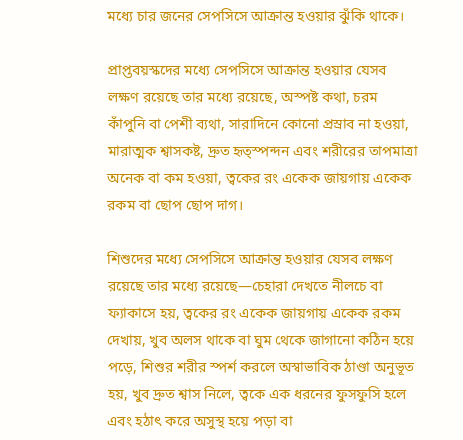মধ্যে চার জনের সেপসিসে আক্রান্ত হওয়ার ঝুঁকি থাকে।

প্রাপ্তবয়স্কদের মধ্যে সেপসিসে আক্রান্ত হওয়ার যেসব লক্ষণ রয়েছে তার মধ্যে রয়েছে, অস্পষ্ট কথা, চরম কাঁপুনি বা পেশী ব্যথা, সারাদিনে কোনো প্রস্রাব না হওয়া, মারাত্মক শ্বাসকষ্ট, দ্রুত হৃত্স্পন্দন এবং শরীরের তাপমাত্রা অনেক বা কম হওয়া, ত্বকের রং একেক জায়গায় একেক রকম বা ছোপ ছোপ দাগ।

শিশুদের মধ্যে সেপসিসে আক্রান্ত হওয়ার যেসব লক্ষণ রয়েছে তার মধ্যে রয়েছে—চেহারা দেখতে নীলচে বা ফ্যাকাসে হয়, ত্বকের রং একেক জায়গায় একেক রকম দেখায়, খুব অলস থাকে বা ঘুম থেকে জাগানো কঠিন হয়ে পড়ে, শিশুর শরীর স্পর্শ করলে অস্বাভাবিক ঠাণ্ডা অনুভূত হয়, খুব দ্রুত শ্বাস নিলে, ত্বকে এক ধরনের ফুসফুসি হলে এবং হঠাৎ করে অসুস্থ হয়ে পড়া বা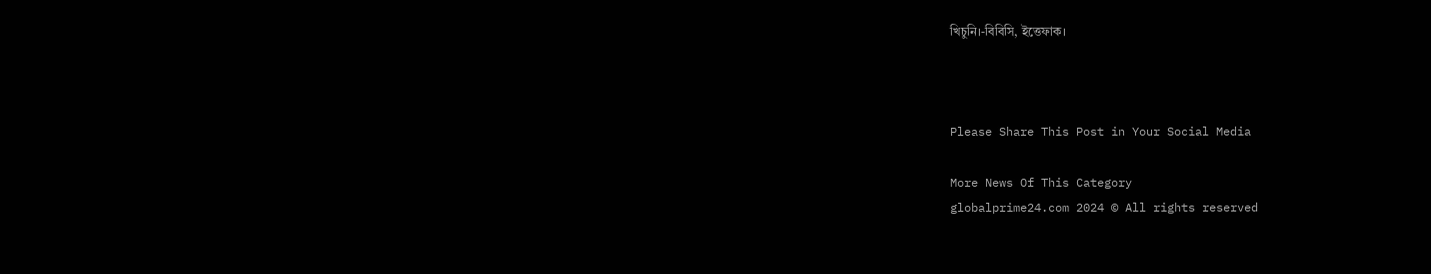খিচুনি।-বিবিসি, ইত্তেফাক।



Please Share This Post in Your Social Media

More News Of This Category
globalprime24.com 2024 © All rights reserved